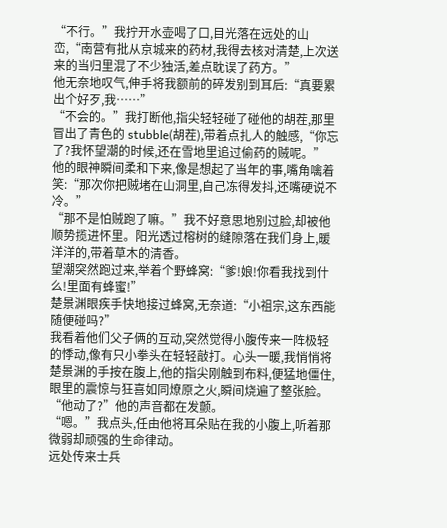“不行。”我拧开水壶喝了口,目光落在远处的山峦,“南营有批从京城来的药材,我得去核对清楚,上次送来的当归里混了不少独活,差点耽误了药方。”
他无奈地叹气,伸手将我额前的碎发别到耳后:“真要累出个好歹,我……”
“不会的。”我打断他,指尖轻轻碰了碰他的胡茬,那里冒出了青色的 stubble(胡茬),带着点扎人的触感,“你忘了?我怀望潮的时候,还在雪地里追过偷药的贼呢。”
他的眼神瞬间柔和下来,像是想起了当年的事,嘴角噙着笑:“那次你把贼堵在山洞里,自己冻得发抖,还嘴硬说不冷。”
“那不是怕贼跑了嘛。”我不好意思地别过脸,却被他顺势揽进怀里。阳光透过榕树的缝隙落在我们身上,暖洋洋的,带着草木的清香。
望潮突然跑过来,举着个野蜂窝:“爹!娘!你看我找到什么!里面有蜂蜜!”
楚景渊眼疾手快地接过蜂窝,无奈道:“小祖宗,这东西能随便碰吗?”
我看着他们父子俩的互动,突然觉得小腹传来一阵极轻的悸动,像有只小拳头在轻轻敲打。心头一暖,我悄悄将楚景渊的手按在腹上,他的指尖刚触到布料,便猛地僵住,眼里的震惊与狂喜如同燎原之火,瞬间烧遍了整张脸。
“他动了?”他的声音都在发颤。
“嗯。”我点头,任由他将耳朵贴在我的小腹上,听着那微弱却顽强的生命律动。
远处传来士兵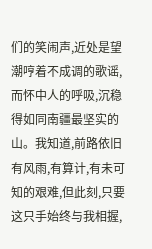们的笑闹声,近处是望潮哼着不成调的歌谣,而怀中人的呼吸,沉稳得如同南疆最坚实的山。我知道,前路依旧有风雨,有算计,有未可知的艰难,但此刻,只要这只手始终与我相握,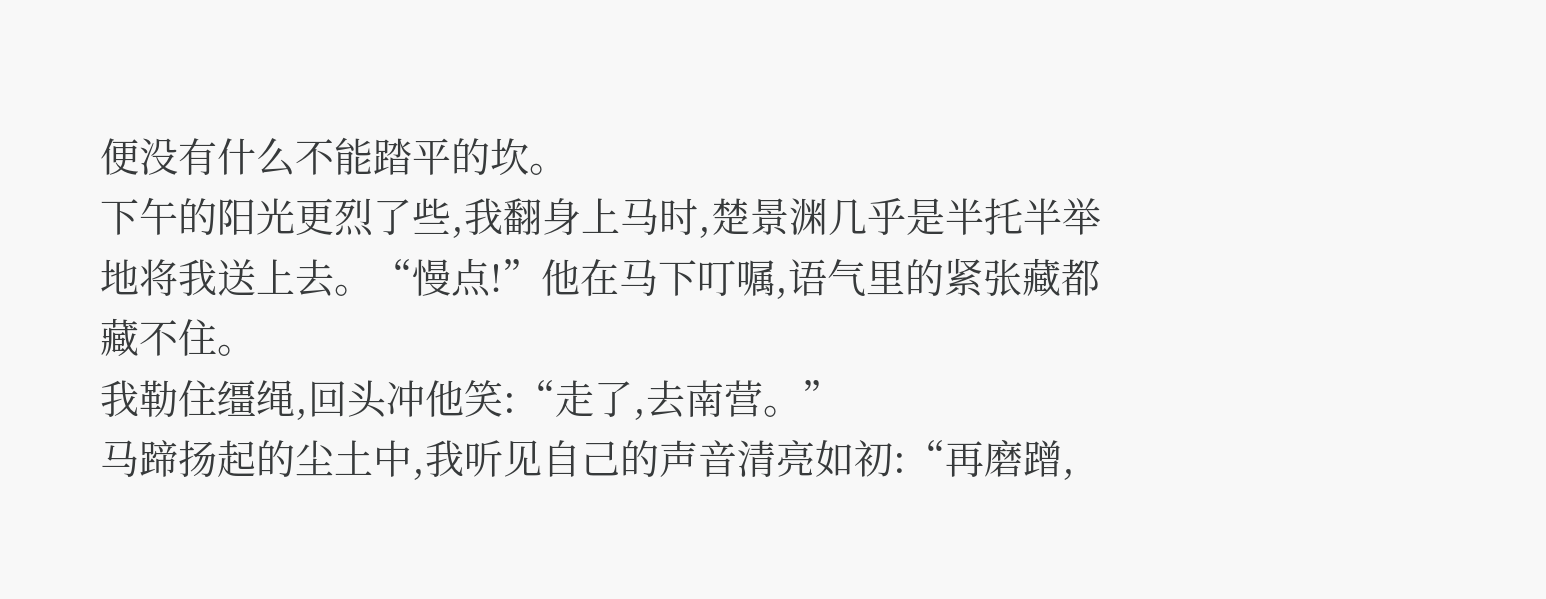便没有什么不能踏平的坎。
下午的阳光更烈了些,我翻身上马时,楚景渊几乎是半托半举地将我送上去。“慢点!”他在马下叮嘱,语气里的紧张藏都藏不住。
我勒住缰绳,回头冲他笑:“走了,去南营。”
马蹄扬起的尘土中,我听见自己的声音清亮如初:“再磨蹭,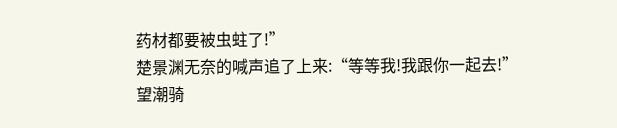药材都要被虫蛀了!”
楚景渊无奈的喊声追了上来:“等等我!我跟你一起去!”
望潮骑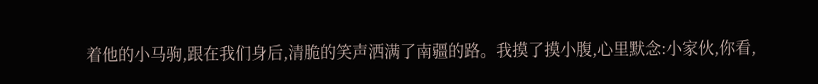着他的小马驹,跟在我们身后,清脆的笑声洒满了南疆的路。我摸了摸小腹,心里默念:小家伙,你看,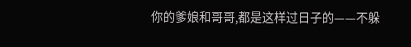你的爹娘和哥哥,都是这样过日子的——不躲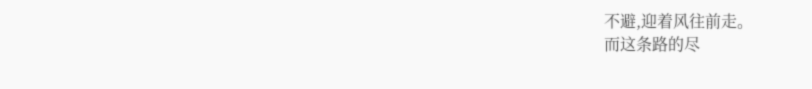不避,迎着风往前走。
而这条路的尽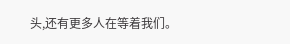头,还有更多人在等着我们。